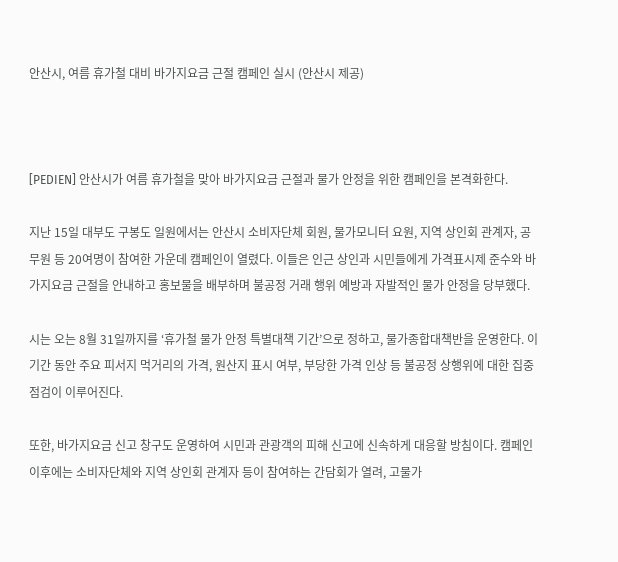안산시, 여름 휴가철 대비 바가지요금 근절 캠페인 실시 (안산시 제공)



[PEDIEN] 안산시가 여름 휴가철을 맞아 바가지요금 근절과 물가 안정을 위한 캠페인을 본격화한다.

지난 15일 대부도 구봉도 일원에서는 안산시 소비자단체 회원, 물가모니터 요원, 지역 상인회 관계자, 공무원 등 20여명이 참여한 가운데 캠페인이 열렸다. 이들은 인근 상인과 시민들에게 가격표시제 준수와 바가지요금 근절을 안내하고 홍보물을 배부하며 불공정 거래 행위 예방과 자발적인 물가 안정을 당부했다.

시는 오는 8월 31일까지를 ‘휴가철 물가 안정 특별대책 기간’으로 정하고, 물가종합대책반을 운영한다. 이 기간 동안 주요 피서지 먹거리의 가격, 원산지 표시 여부, 부당한 가격 인상 등 불공정 상행위에 대한 집중 점검이 이루어진다.

또한, 바가지요금 신고 창구도 운영하여 시민과 관광객의 피해 신고에 신속하게 대응할 방침이다. 캠페인 이후에는 소비자단체와 지역 상인회 관계자 등이 참여하는 간담회가 열려, 고물가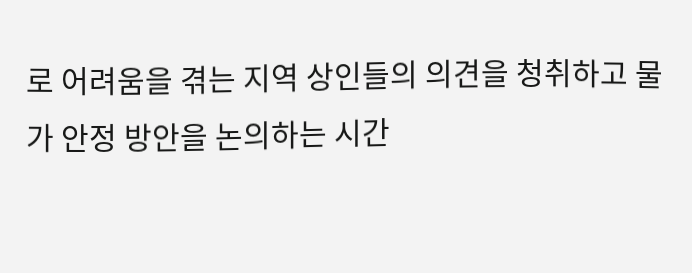로 어려움을 겪는 지역 상인들의 의견을 청취하고 물가 안정 방안을 논의하는 시간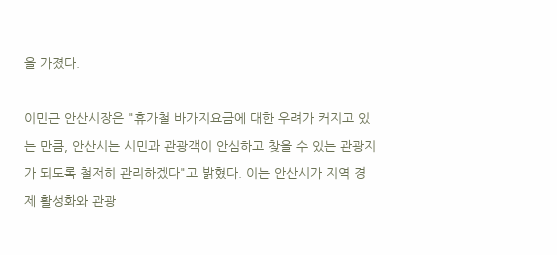을 가졌다.

이민근 안산시장은 "휴가철 바가지요금에 대한 우려가 커지고 있는 만큼, 안산시는 시민과 관광객이 안심하고 찾을 수 있는 관광지가 되도록 철저히 관리하겠다"고 밝혔다. 이는 안산시가 지역 경제 활성화와 관광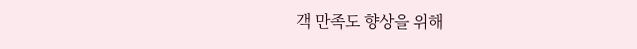객 만족도 향상을 위해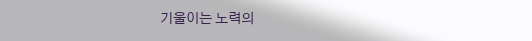기울이는 노력의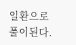일환으로 풀이된다.